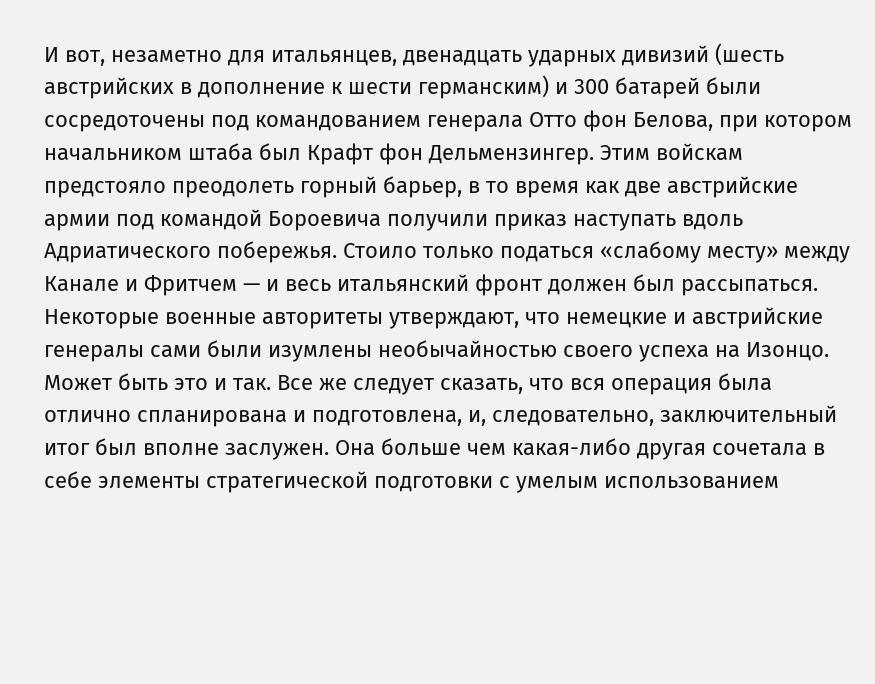И вот, незаметно для итальянцев, двенадцать ударных дивизий (шесть австрийских в дополнение к шести германским) и 300 батарей были сосредоточены под командованием генерала Отто фон Белова, при котором начальником штаба был Крафт фон Дельмензингер. Этим войскам предстояло преодолеть горный барьер, в то время как две австрийские армии под командой Бороевича получили приказ наступать вдоль Адриатического побережья. Стоило только податься «слабому месту» между Канале и Фритчем — и весь итальянский фронт должен был рассыпаться.
Некоторые военные авторитеты утверждают, что немецкие и австрийские генералы сами были изумлены необычайностью своего успеха на Изонцо. Может быть это и так. Все же следует сказать, что вся операция была отлично спланирована и подготовлена, и, следовательно, заключительный итог был вполне заслужен. Она больше чем какая-либо другая сочетала в себе элементы стратегической подготовки с умелым использованием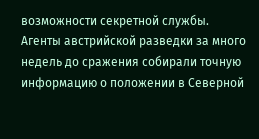возможности секретной службы.
Агенты австрийской разведки за много недель до сражения собирали точную информацию о положении в Северной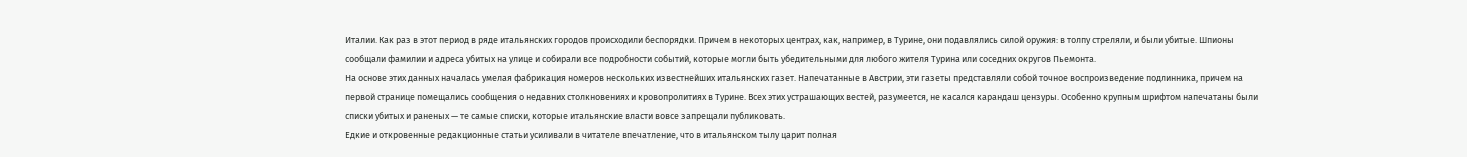Италии. Как раз в этот период в ряде итальянских городов происходили беспорядки. Причем в некоторых центрах, как, например, в Турине, они подавлялись силой оружия: в толпу стреляли, и были убитые. Шпионы сообщали фамилии и адреса убитых на улице и собирали все подробности событий, которые могли быть убедительными для любого жителя Турина или соседних округов Пьемонта.
На основе этих данных началась умелая фабрикация номеров нескольких известнейших итальянских газет. Напечатанные в Австрии, эти газеты представляли собой точное воспроизведение подлинника, причем на первой странице помещались сообщения о недавних столкновениях и кровопролитиях в Турине. Всех этих устрашающих вестей, разумеется, не касался карандаш цензуры. Особенно крупным шрифтом напечатаны были списки убитых и раненых — те самые списки, которые итальянские власти вовсе запрещали публиковать.
Едкие и откровенные редакционные статьи усиливали в читателе впечатление, что в итальянском тылу царит полная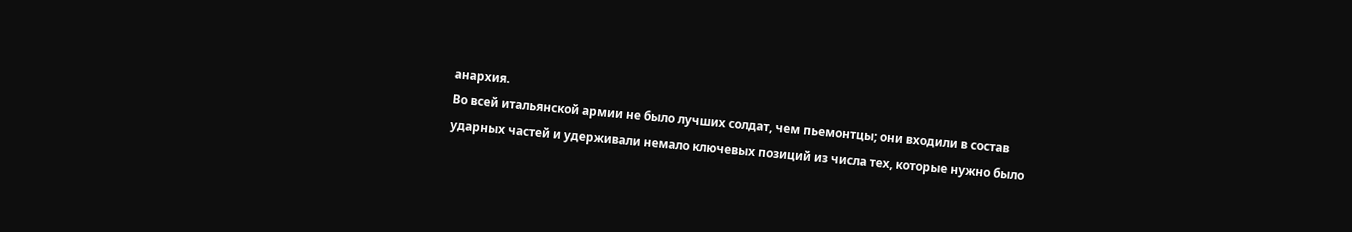анархия.
Во всей итальянской армии не было лучших солдат, чем пьемонтцы; они входили в состав ударных частей и удерживали немало ключевых позиций из числа тех, которые нужно было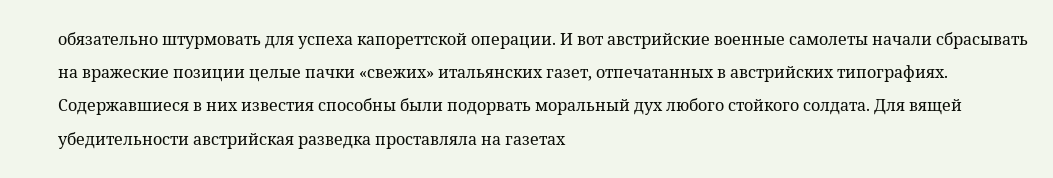обязательно штурмовать для успеха капореттской операции. И вот австрийские военные самолеты начали сбрасывать на вражеские позиции целые пачки «свежих» итальянских газет, отпечатанных в австрийских типографиях. Содержавшиеся в них известия способны были подорвать моральный дух любого стойкого солдата. Для вящей убедительности австрийская разведка проставляла на газетах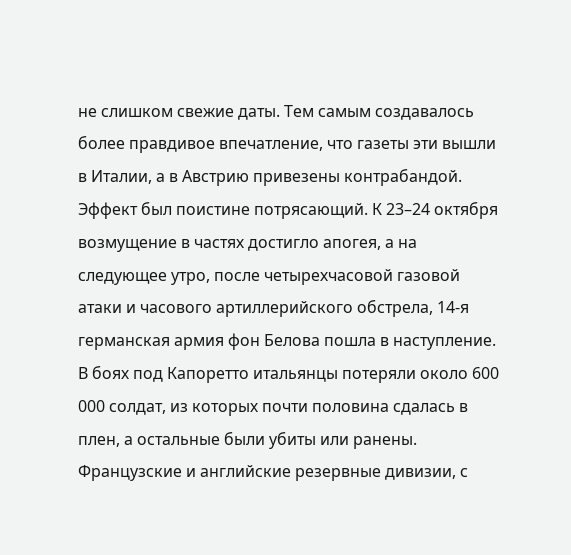не слишком свежие даты. Тем самым создавалось более правдивое впечатление, что газеты эти вышли в Италии, а в Австрию привезены контрабандой.
Эффект был поистине потрясающий. К 23–24 октября возмущение в частях достигло апогея, а на следующее утро, после четырехчасовой газовой атаки и часового артиллерийского обстрела, 14-я германская армия фон Белова пошла в наступление.
В боях под Капоретто итальянцы потеряли около 600 000 солдат, из которых почти половина сдалась в плен, а остальные были убиты или ранены.
Французские и английские резервные дивизии, с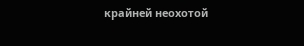крайней неохотой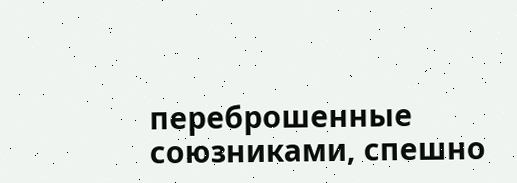переброшенные союзниками, спешно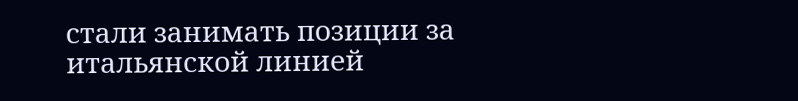стали занимать позиции за итальянской линией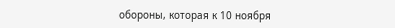обороны, которая к 10 ноября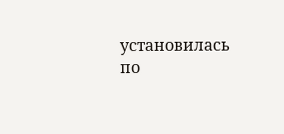установилась по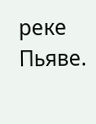реке Пьяве.